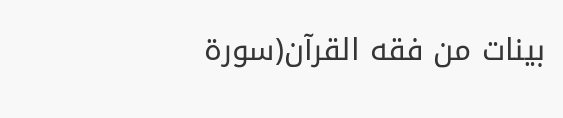بينات من فقه القرآن(سورة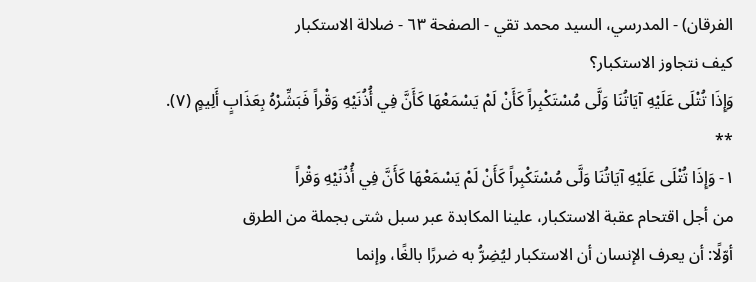الفرقان) - المدرسي، السيد محمد تقي - الصفحة ٦٣ - ضلالة الاستكبار
كيف نتجاوز الاستكبار؟
وَإِذَا تُتْلَى عَلَيْهِ آيَاتُنَا وَلَّى مُسْتَكْبِراً كَأَنْ لَمْ يَسْمَعْهَا كَأَنَّ فِي أُذُنَيْهِ وَقْراً فَبَشِّرْهُ بِعَذَابٍ أَلِيمٍ (٧).
**
١- وَإِذَا تُتْلَى عَلَيْهِ آيَاتُنَا وَلَّى مُسْتَكْبِراً كَأَنْ لَمْ يَسْمَعْهَا كَأَنَّ فِي أُذُنَيْهِ وَقْراً
من أجل اقتحام عقبة الاستكبار، علينا المكابدة عبر سبل شتى بجملة من الطرق
أوّلًا: أن يعرف الإنسان أن الاستكبار ليُضِرُّ به ضررًا بالغًا، وإنما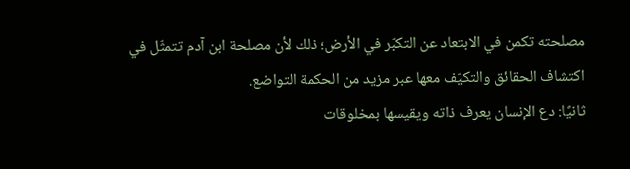مصلحته تكمن في الابتعاد عن التكبّر في الأرض؛ ذلك لأن مصلحة ابن آدم تتمثّل في اكتشاف الحقائق والتكيّف معها عبر مزيد من الحكمة التواضع.
ثانيًا: دع الإنسان يعرف ذاته ويقيسها بمخلوقات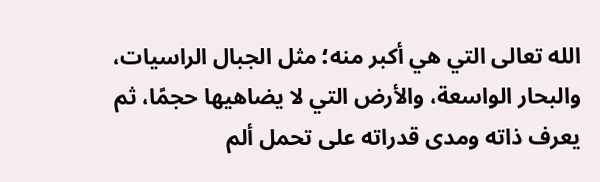الله تعالى التي هي أكبر منه؛ مثل الجبال الراسيات، والبحار الواسعة، والأرض التي لا يضاهيها حجمًا، ثم يعرف ذاته ومدى قدراته على تحمل ألم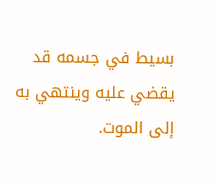بسيط في جسمه قد يقضي عليه وينتهي به إلى الموت.